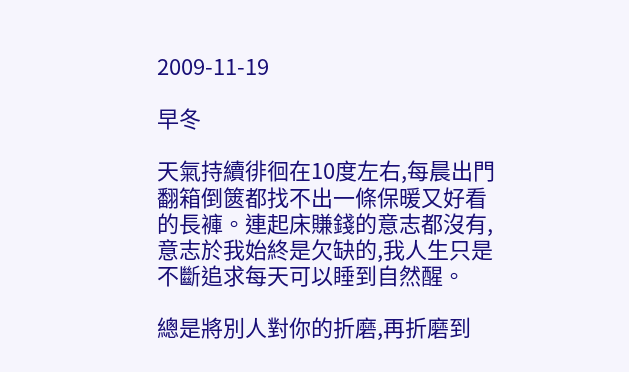2009-11-19

早冬

天氣持續徘徊在10度左右,每晨出門翻箱倒篋都找不出一條保暖又好看的長褲。連起床賺錢的意志都沒有,意志於我始終是欠缺的,我人生只是不斷追求每天可以睡到自然醒。

總是將別人對你的折磨,再折磨到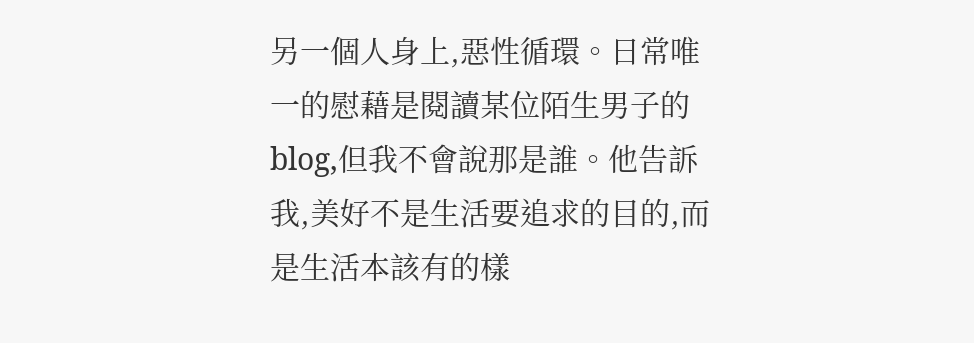另一個人身上,惡性循環。日常唯一的慰藉是閱讀某位陌生男子的blog,但我不會說那是誰。他告訴我,美好不是生活要追求的目的,而是生活本該有的樣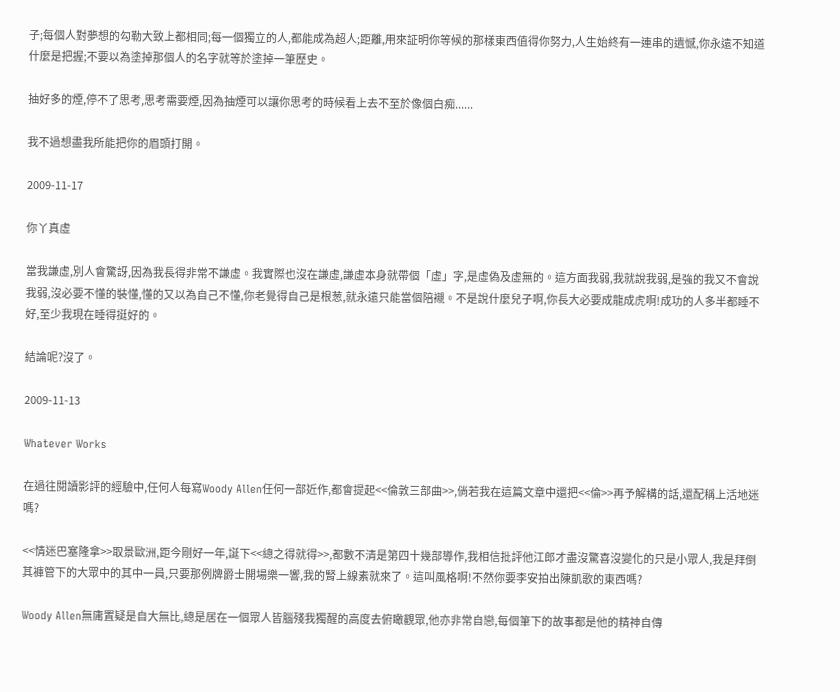子;每個人對夢想的勾勒大致上都相同;每一個獨立的人,都能成為超人;距離,用來証明你等候的那樣東西值得你努力,人生始終有一連串的遺憾,你永遠不知道什麼是把握;不要以為塗掉那個人的名字就等於塗掉一筆歷史。

抽好多的煙,停不了思考,思考需要煙,因為抽煙可以讓你思考的時候看上去不至於像個白痴......

我不過想盡我所能把你的眉頭打開。

2009-11-17

你丫真虛

當我謙虛,別人會驚訝,因為我長得非常不謙虛。我實際也沒在謙虛,謙虛本身就帶個「虛」字,是虛偽及虛無的。這方面我弱,我就說我弱,是強的我又不會說我弱,沒必要不懂的裝懂,懂的又以為自己不懂,你老覺得自己是根葱,就永遠只能當個陪襯。不是說什麼兒子啊,你長大必要成龍成虎啊!成功的人多半都睡不好,至少我現在睡得挺好的。

結論呢?沒了。

2009-11-13

Whatever Works

在過往閱讀影評的經驗中,任何人每寫Woody Allen任何一部近作,都會提起<<倫敦三部曲>>,倘若我在這篇文章中還把<<倫>>再予解構的話,還配稱上活地迷嗎?

<<情迷巴塞隆拿>>取景歐洲,距今剛好一年,誕下<<總之得就得>>,都數不清是第四十幾部導作,我相信批評他江郎才盡沒驚喜沒變化的只是小眾人,我是拜倒其褲管下的大眾中的其中一員,只要那例牌爵士開場樂一響,我的腎上線素就來了。這叫風格啊!不然你要李安拍出陳凱歌的東西嗎?

Woody Allen無庸置疑是自大無比,總是居在一個眾人皆腦殘我獨醒的高度去俯瞰觀眾,他亦非常自戀,每個筆下的故事都是他的精神自傳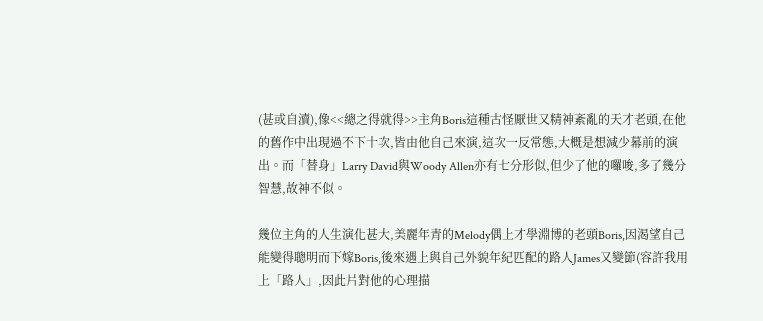(甚或自瀆),像<<總之得就得>>主角Boris這種古怪厭世又精神紊亂的天才老頭,在他的舊作中出現過不下十次,皆由他自己來演,這次一反常態,大概是想減少幕前的演出。而「替身」Larry David與Woody Allen亦有七分形似,但少了他的囉唆,多了幾分智慧,故神不似。

幾位主角的人生演化甚大,美麗年青的Melody偶上才學淵博的老頭Boris,因渴望自己能變得聰明而下嫁Boris,後來遇上與自己外貌年紀匹配的路人James又變節(容許我用上「路人」,因此片對他的心理描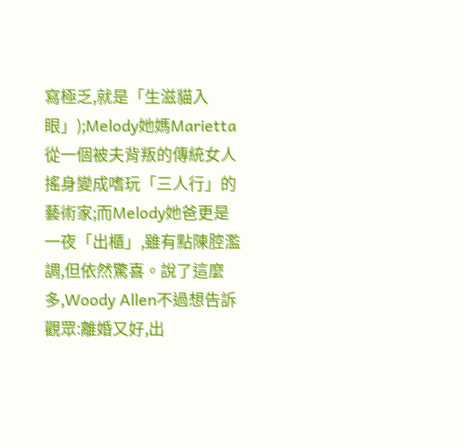寫極乏,就是「生滋貓入眼」);Melody她媽Marietta從一個被夫背叛的傳統女人搖身變成嗜玩「三人行」的藝術家;而Melody她爸更是一夜「出櫃」,雖有點陳腔濫調,但依然驚喜。說了這麼多,Woody Allen不過想告訴觀眾:離婚又好,出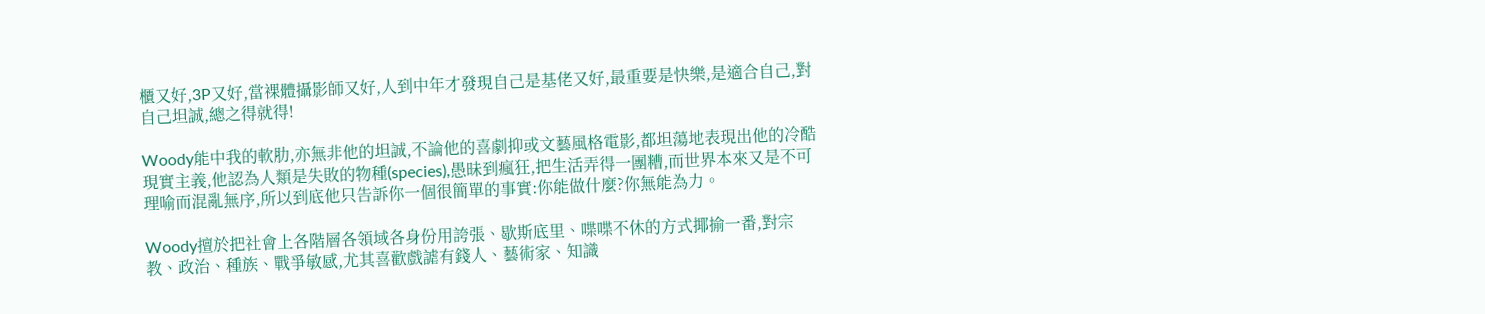櫃又好,3P又好,當裸體攝影師又好,人到中年才發現自己是基佬又好,最重要是快樂,是適合自己,對自己坦誠,總之得就得!

Woody能中我的軟肋,亦無非他的坦誠,不論他的喜劇抑或文藝風格電影,都坦蕩地表現出他的冷酷現實主義,他認為人類是失敗的物種(species),愚昧到瘋狂,把生活弄得一團糟,而世界本來又是不可理喻而混亂無序,所以到底他只告訴你一個很簡單的事實:你能做什麼?你無能為力。

Woody擅於把社會上各階層各領域各身份用誇張、歇斯底里、喋喋不休的方式揶揄一番,對宗教、政治、種族、戰爭敏感,尤其喜歡戲謔有錢人、藝術家、知識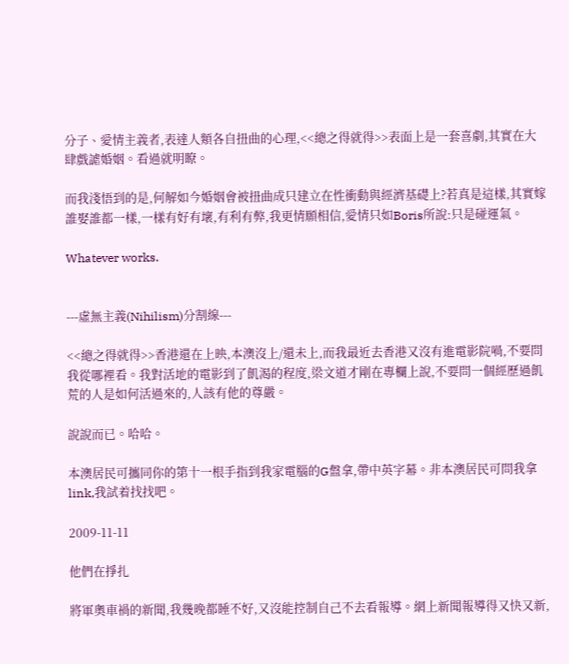分子、愛情主義者,表達人類各自扭曲的心理,<<總之得就得>>表面上是一套喜劇,其實在大肆戲謔婚姻。看過就明瞭。

而我淺悟到的是,何解如今婚姻會被扭曲成只建立在性衝動與經濟基礎上?若真是這樣,其實嫁誰娶誰都一樣,一樣有好有壞,有利有弊,我更情願相信,愛情只如Boris所說:只是碰運氣。

Whatever works.


---虛無主義(Nihilism)分割線---

<<總之得就得>>香港還在上映,本澳沒上/還未上,而我最近去香港又沒有進電影院喎,不要問我從哪裡看。我對活地的電影到了飢渴的程度,梁文道才剛在專欄上說,不要問一個經歷過飢荒的人是如何活過來的,人該有他的尊嚴。

說說而已。哈哈。

本澳居民可攜同你的第十一根手指到我家電腦的G盤拿,帶中英字幕。非本澳居民可問我拿link,我試着找找吧。

2009-11-11

他們在掙扎

將軍奧車禍的新聞,我幾晚都睡不好,又沒能控制自己不去看報導。網上新聞報導得又快又新,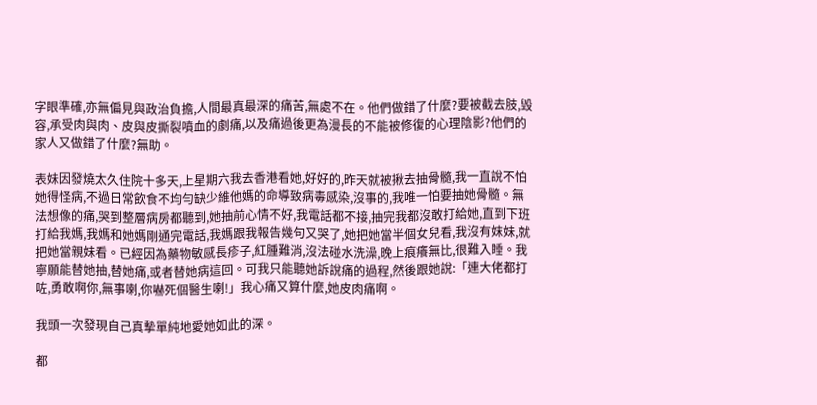字眼準確,亦無偏見與政治負擔,人間最真最深的痛苦,無處不在。他們做錯了什麼?要被截去肢,毁容,承受肉與肉、皮與皮撕裂噴血的劇痛,以及痛過後更為漫長的不能被修復的心理陰影?他們的家人又做錯了什麼?無助。

表妹因發燒太久住院十多天,上星期六我去香港看她,好好的,昨天就被揪去抽骨髓,我一直說不怕她得怪病,不過日常飲食不均勻缺少維他媽的命導致病毒感染,沒事的,我唯一怕要抽她骨髓。無法想像的痛,哭到整層病房都聽到,她抽前心情不好,我電話都不接,抽完我都沒敢打給她,直到下班打給我媽,我媽和她媽剛通完電話,我媽跟我報告幾句又哭了,她把她當半個女兒看,我沒有妺妹,就把她當親妹看。已經因為藥物敏感長疹子,紅腫難消,沒法碰水洗澡,晚上痕癢無比,很難入睡。我寧願能替她抽,替她痛,或者替她病這回。可我只能聽她訴說痛的過程,然後跟她說:「連大佬都打咗,勇敢啊你,無事喇,你嚇死個醫生喇!」我心痛又算什麼,她皮肉痛啊。

我頭一次發現自己真摰單純地愛她如此的深。

都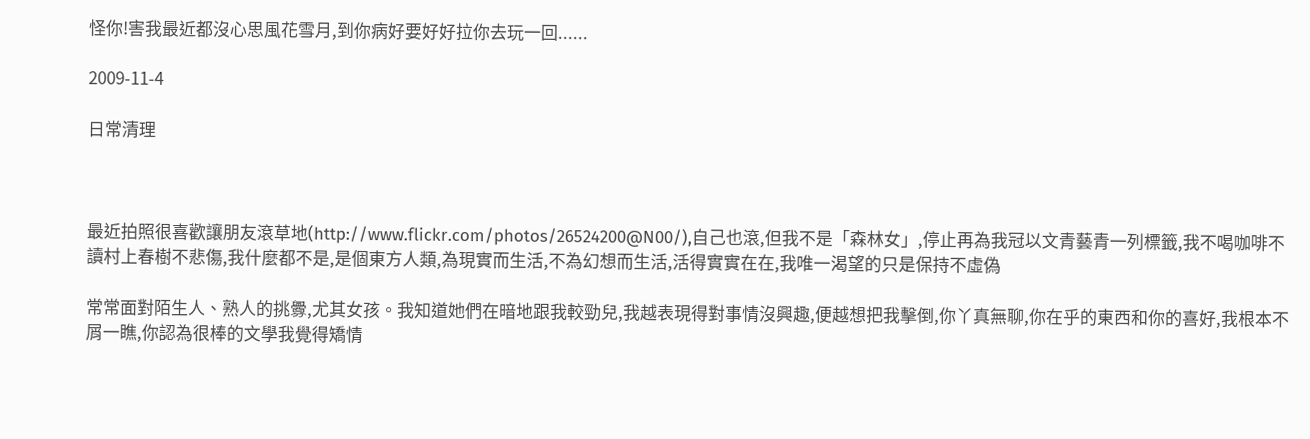怪你!害我最近都沒心思風花雪月,到你病好要好好拉你去玩一回......

2009-11-4

日常清理



最近拍照很喜歡讓朋友滾草地(http://www.flickr.com/photos/26524200@N00/),自己也滾,但我不是「森林女」,停止再為我冠以文青藝青一列標籤,我不喝咖啡不讀村上春樹不悲傷,我什麼都不是,是個東方人類,為現實而生活,不為幻想而生活,活得實實在在,我唯一渴望的只是保持不虛偽

常常面對陌生人、熟人的挑釁,尤其女孩。我知道她們在暗地跟我較勁兒,我越表現得對事情沒興趣,便越想把我擊倒,你丫真無聊,你在乎的東西和你的喜好,我根本不屑一瞧,你認為很棒的文學我覺得矯情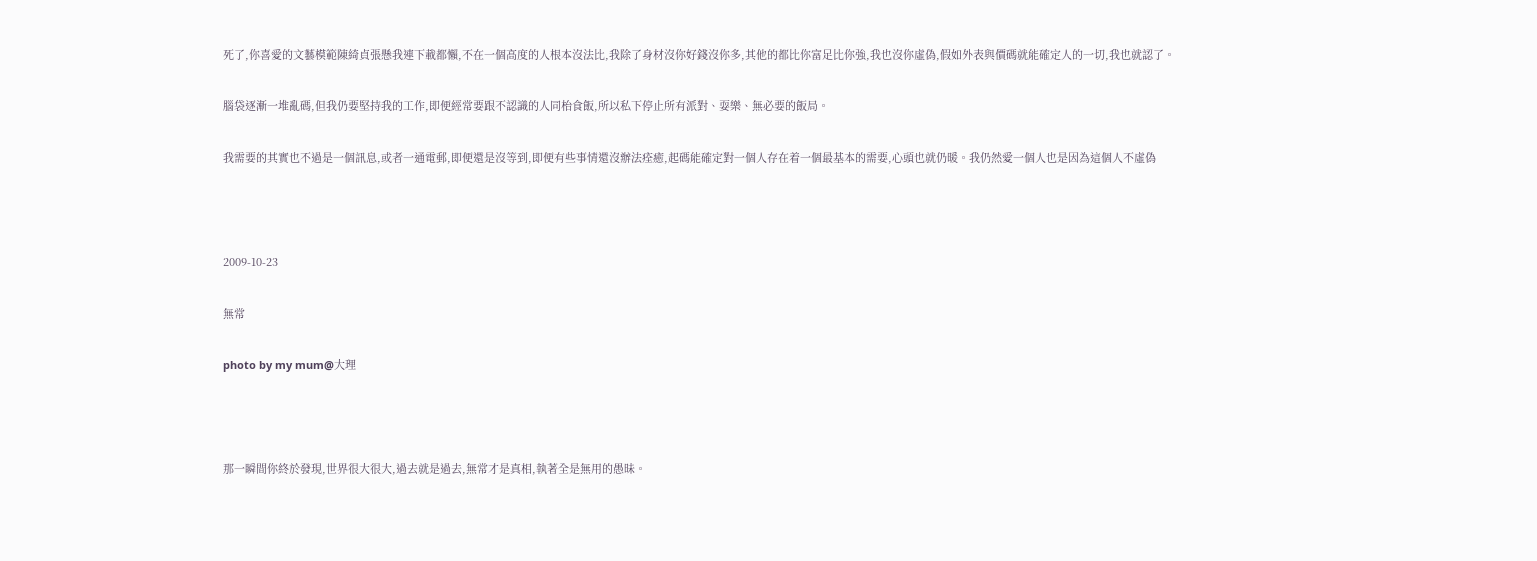死了,你喜愛的文藝模範陳綺貞張懸我連下載都懶,不在一個高度的人根本沒法比,我除了身材沒你好錢沒你多,其他的都比你富足比你強,我也沒你虛偽,假如外表與價碼就能確定人的一切,我也就認了。

腦袋逐漸一堆亂碼,但我仍要堅持我的工作,即便經常要跟不認識的人同枱食飯,所以私下停止所有派對、耍樂、無必要的飯局。

我需要的其實也不過是一個訊息,或者一通電郵,即便還是沒等到,即便有些事情還沒辦法痊癒,起碼能確定對一個人存在着一個最基本的需要,心頭也就仍暖。我仍然愛一個人也是因為這個人不虛偽



2009-10-23

無常

photo by my mum@大理



那一瞬間你終於發現,世界很大很大,過去就是過去,無常才是真相,執著全是無用的愚昧。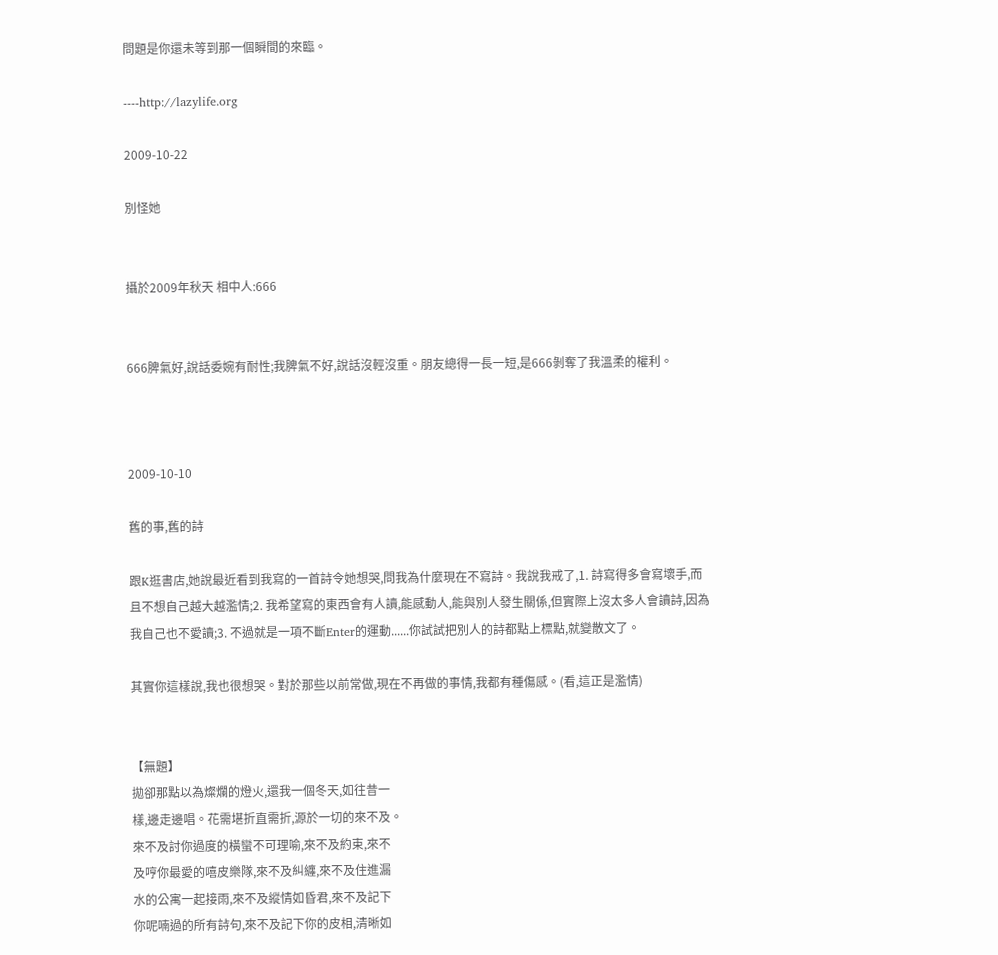問題是你還未等到那一個瞬間的來臨。

----http://lazylife.org

2009-10-22

別怪她


攝於2009年秋天 相中人:666


666脾氣好,說話委婉有耐性;我脾氣不好,說話沒輕沒重。朋友總得一長一短,是666剝奪了我溫柔的權利。



2009-10-10

舊的事,舊的詩

跟K逛書店,她說最近看到我寫的一首詩令她想哭,問我為什麼現在不寫詩。我說我戒了,1. 詩寫得多會寫壞手,而且不想自己越大越濫情;2. 我希望寫的東西會有人讀,能感動人,能與別人發生關係,但實際上沒太多人會讀詩,因為我自己也不愛讀;3. 不過就是一項不斷Enter的運動......你試試把別人的詩都點上標點,就變散文了。

其實你這樣說,我也很想哭。對於那些以前常做,現在不再做的事情,我都有種傷感。(看,這正是濫情)


【無題】
拋卻那點以為燦爛的燈火,還我一個冬天,如往昔一
樣,邊走邊唱。花需堪折直需折,源於一切的來不及。
來不及討你過度的橫蠻不可理喻,來不及約束,來不
及哼你最愛的嘻皮樂隊,來不及糾纏,來不及住進漏
水的公寓一起接雨,來不及縱情如昏君,來不及記下
你呢喃過的所有詩句,來不及記下你的皮相,清晰如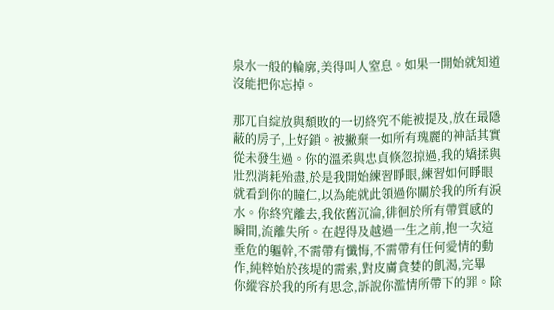泉水一般的輪廓,美得叫人窒息。如果一開始就知道
沒能把你忘掉。

那兀自綻放與頹敗的一切終究不能被提及,放在最隱
蔽的房子,上好鎖。被撇棄一如所有瑰麗的神話其實
從未發生過。你的溫柔與忠貞倏忽掠過,我的矯揉與
壯烈消耗殆盡,於是我開始練習睜眼,練習如何睜眼
就看到你的瞳仁,以為能就此領過你關於我的所有淚
水。你終究離去,我依舊沉淪,徘徊於所有帶質感的
瞬間,流離失所。在趕得及越過一生之前,抱一次這
垂危的軀幹,不需帶有懺悔,不需帶有任何愛情的動
作,純粹始於孩堤的需索,對皮膚貪婪的飢渴,完畢
你縱容於我的所有思念,訴說你濫情所帶下的罪。除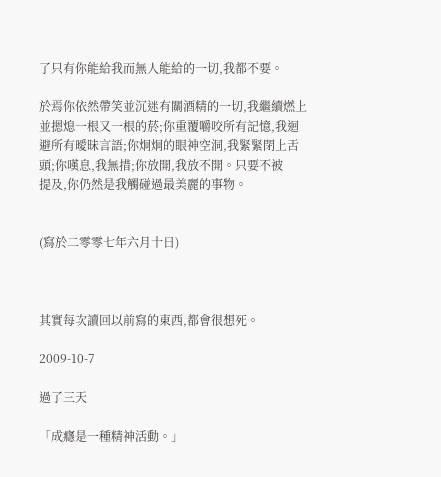了只有你能給我而無人能給的一切,我都不要。

於焉你依然帶笑並沉迷有關酒精的一切,我繼續燃上
並摁熄一根又一根的菸;你重覆嚼咬所有記憶,我迴
避所有曖昧言語;你炯炯的眼神空洞,我緊緊閉上舌
頭;你嘆息,我無措;你放開,我放不開。只要不被
提及,你仍然是我觸碰過最美麗的事物。


(寫於二零零七年六月十日)



其實每次讀回以前寫的東西,都會很想死。

2009-10-7

過了三天

「成癮是一種精神活動。」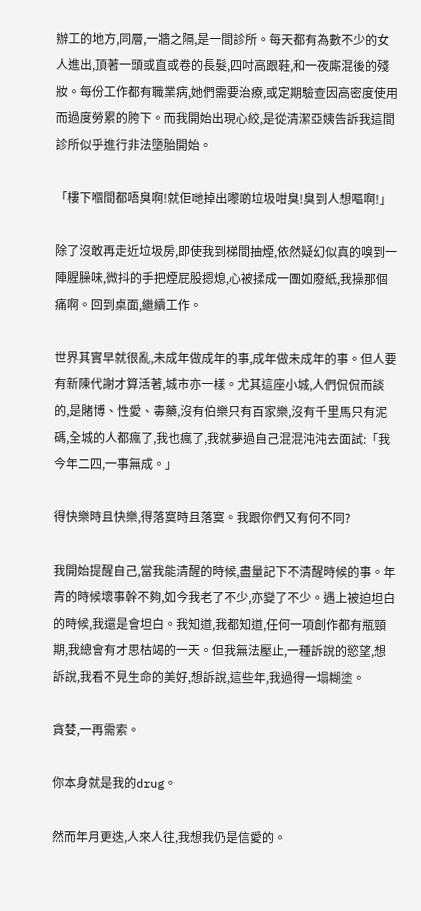辦工的地方,同層,一牆之隔,是一間診所。每天都有為數不少的女人進出,頂著一頭或直或卷的長髮,四吋高跟鞋,和一夜廝混後的殘妝。每份工作都有職業病,她們需要治療,或定期驗查因高密度使用而過度勞累的胯下。而我開始出現心絞,是從清潔亞姨告訴我這間診所似乎進行非法墮胎開始。

「樓下嗰間都唔臭啊!就佢哋掉出嚟啲垃圾咁臭!臭到人想嘔啊!」

除了沒敢再走近垃圾房,即使我到梯間抽煙,依然疑幻似真的嗅到一陣腥臊味,微抖的手把煙屁股摁熄,心被揉成一團如廢紙,我操那個痛啊。回到桌面,繼續工作。

世界其實早就很亂,未成年做成年的事,成年做未成年的事。但人要有新陳代謝才算活著,城巿亦一樣。尤其這座小城,人們侃侃而談的,是賭博、性愛、毒藥,沒有伯樂只有百家樂,沒有千里馬只有泥碼,全城的人都瘋了,我也瘋了,我就夢過自己混混沌沌去面試:「我今年二四,一事無成。」

得快樂時且快樂,得落寞時且落寞。我跟你們又有何不同?

我開始提醒自己,當我能清醒的時候,盡量記下不清醒時候的事。年青的時候壞事幹不夠,如今我老了不少,亦變了不少。遇上被迫坦白的時候,我還是會坦白。我知道,我都知道,任何一項創作都有瓶頸期,我總會有才思枯竭的一天。但我無法壓止,一種訴說的慾望,想訴說,我看不見生命的美好,想訴說,這些年,我過得一塌糊塗。

貪婪,一再需索。

你本身就是我的drug。

然而年月更迭,人來人往,我想我仍是信愛的。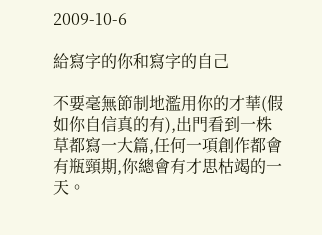2009-10-6

給寫字的你和寫字的自己

不要毫無節制地濫用你的才華(假如你自信真的有),出門看到一株草都寫一大篇,任何一項創作都會有瓶頸期,你總會有才思枯竭的一天。